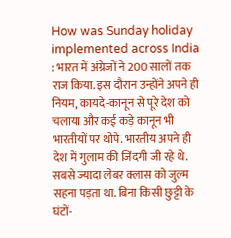How was Sunday holiday implemented across India : भारत में अंग्रेजों ने 200 सालों तक राज किया. इस दौरान उन्होंने अपने ही नियम, कायदे-कानून से पूरे देश को चलाया और कई कड़े कानून भी भारतीयों पर थोपे. भारतीय अपने ही देश में गुलाम की जिंदगी जी रहे थे. सबसे ज्यादा लेबर क्लास को जुल्म सहना पड़ता था. बिना किसी छुट्टी के घंटों-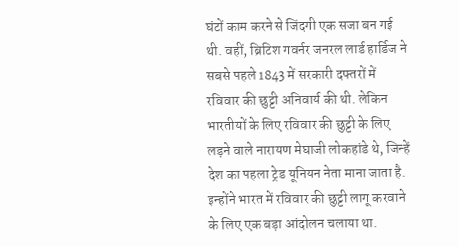घंटों काम करने से जिंदगी एक सजा बन गई थी. वहीं, ब्रिटिश गवर्नर जनरल लार्ड हार्डिज ने सबसे पहले 1843 में सरकारी दफ्तरों में रविवार की छुट्टी अनिवार्य की थी. लेकिन भारतीयों के लिए रविवार की छुट्टी के लिए लड़ने वाले नारायण मेघाजी लोकहांडे थे, जिन्हें देश का पहला ट्रेड यूनियन नेता माना जाता है. इन्होंने भारत में रविवार की छुट्टी लागू करवाने के लिए एक बड़ा आंदोलन चलाया था.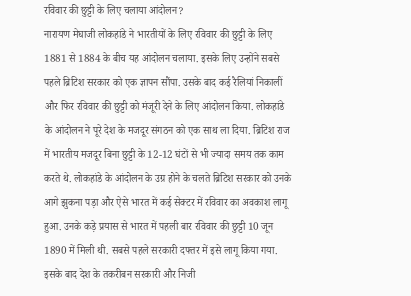रविवार की छुट्टी के लिए चलाया आंदोलन?
नारायण मेघाजी लोकहांडे ने भारतीयों के लिए रविवार की छुट्टी के लिए 1881 से 1884 के बीच यह आंदोलन चलाया. इसके लिए उन्होंने सबसे पहले ब्रिटिश सरकार को एक ज्ञापन सौंपा. उसके बाद कई रैलियां निकालीं और फिर रविवार की छुट्टी को मंजूरी देने के लिए आंदोलन किया. लोकहांडे के आंदोलन ने पूरे देश के मजदूर संगठन को एक साथ ला दिया. ब्रिटिश राज में भारतीय मजदूर बिना छुट्टी के 12-12 घंटों से भी ज्यादा समय तक काम करते थे. लोकहांडे के आंदोलन के उग्र होने के चलते ब्रिटिश सरकार को उनके आगे झुकना पड़ा और ऐसे भारत में कई सेक्टर में रविवार का अवकाश लागू हुआ. उनके कड़े प्रयास से भारत में पहली बार रविवार की छुट्टी 10 जून 1890 में मिली थी. सबसे पहले सरकारी दफ्तर में इसे लागू किया गया. इसके बाद देश के तकरीबन सरकारी और निजी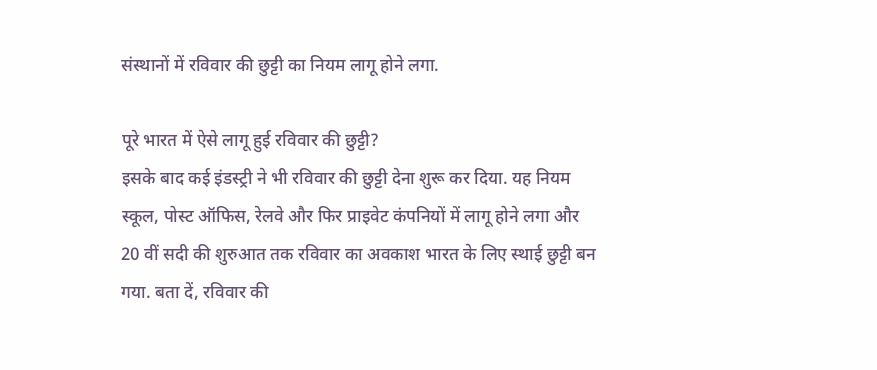संस्थानों में रविवार की छुट्टी का नियम लागू होने लगा.

पूरे भारत में ऐसे लागू हुई रविवार की छुट्टी?
इसके बाद कई इंडस्ट्री ने भी रविवार की छुट्टी देना शुरू कर दिया. यह नियम स्कूल, पोस्ट ऑफिस, रेलवे और फिर प्राइवेट कंपनियों में लागू होने लगा और 20 वीं सदी की शुरुआत तक रविवार का अवकाश भारत के लिए स्थाई छुट्टी बन गया. बता दें, रविवार की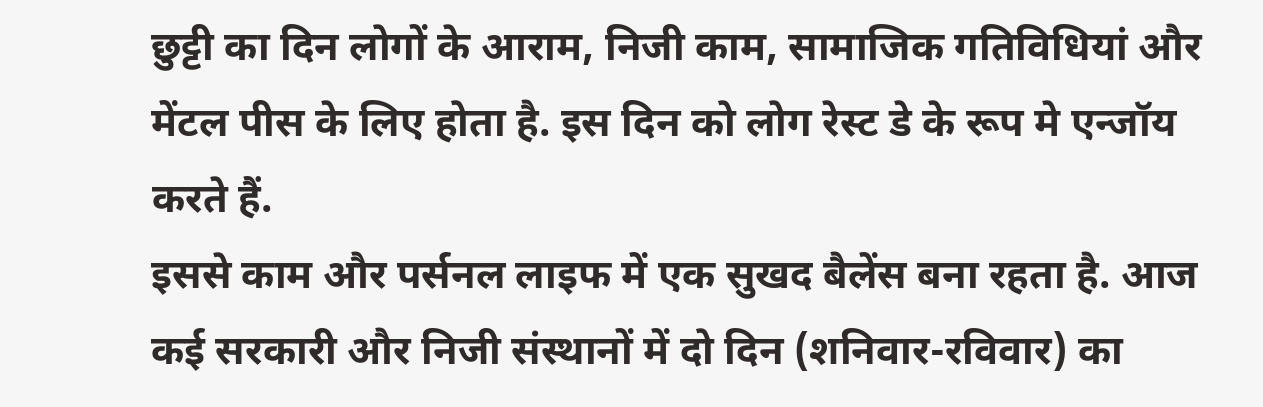छुट्टी का दिन लोगों के आराम, निजी काम, सामाजिक गतिविधियां और मेंटल पीस के लिए होता है. इस दिन को लोग रेस्ट डे के रूप मे एन्जॉय करते हैं.
इससे काम और पर्सनल लाइफ में एक सुखद बैलेंस बना रहता है. आज कई सरकारी और निजी संस्थानों में दो दिन (शनिवार-रविवार) का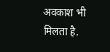अवकाश भी मिलता है.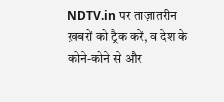NDTV.in पर ताज़ातरीन ख़बरों को ट्रैक करें, व देश के कोने-कोने से और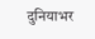दुनियाभर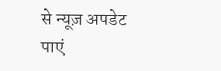से न्यूज़ अपडेट पाएं